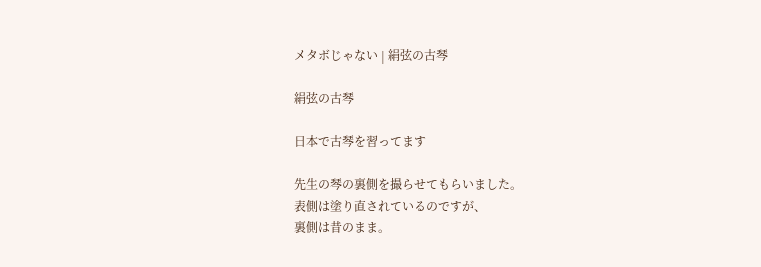メタボじゃない | 絹弦の古琴

絹弦の古琴

日本で古琴を習ってます

先生の琴の裏側を撮らせてもらいました。
表側は塗り直されているのですが、
裏側は昔のまま。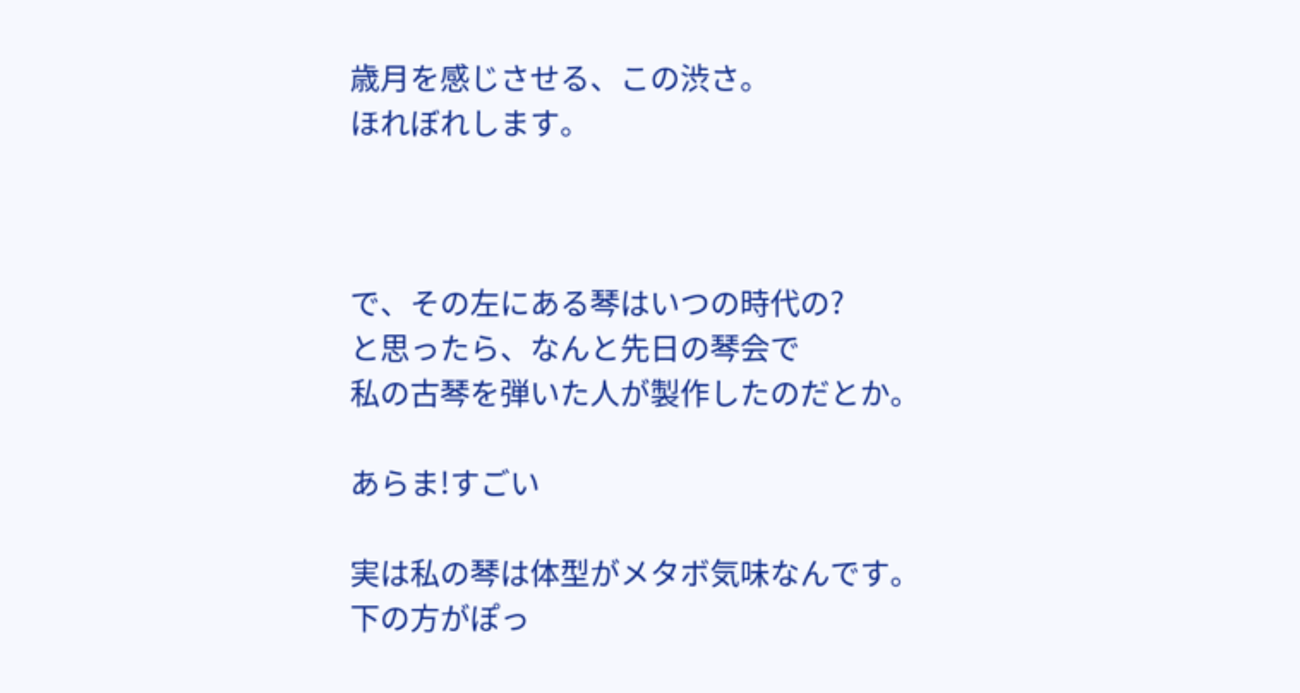歳月を感じさせる、この渋さ。
ほれぼれします。



で、その左にある琴はいつの時代の?
と思ったら、なんと先日の琴会で
私の古琴を弾いた人が製作したのだとか。

あらま!すごい

実は私の琴は体型がメタボ気味なんです。
下の方がぽっ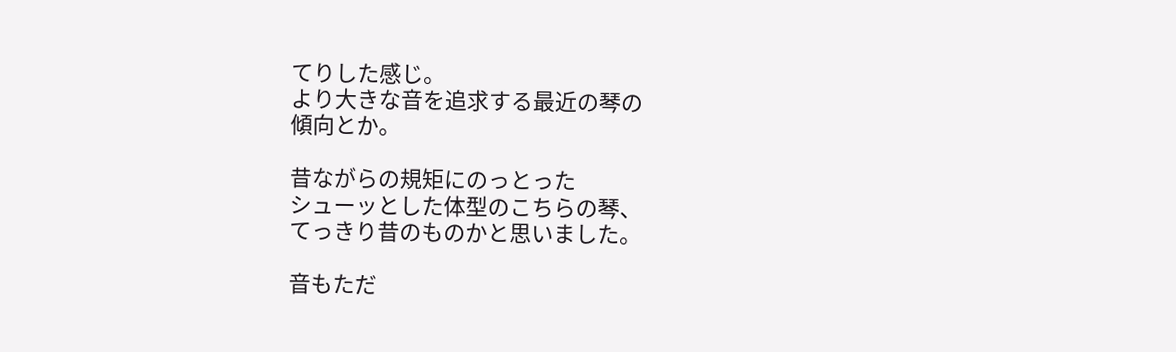てりした感じ。
より大きな音を追求する最近の琴の
傾向とか。

昔ながらの規矩にのっとった
シューッとした体型のこちらの琴、
てっきり昔のものかと思いました。

音もただ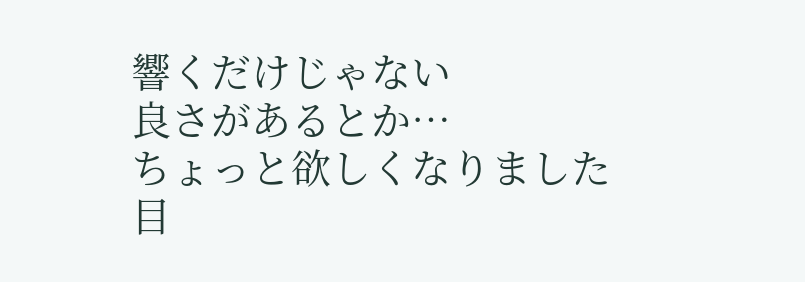響くだけじゃない
良さがあるとか…
ちょっと欲しくなりました目